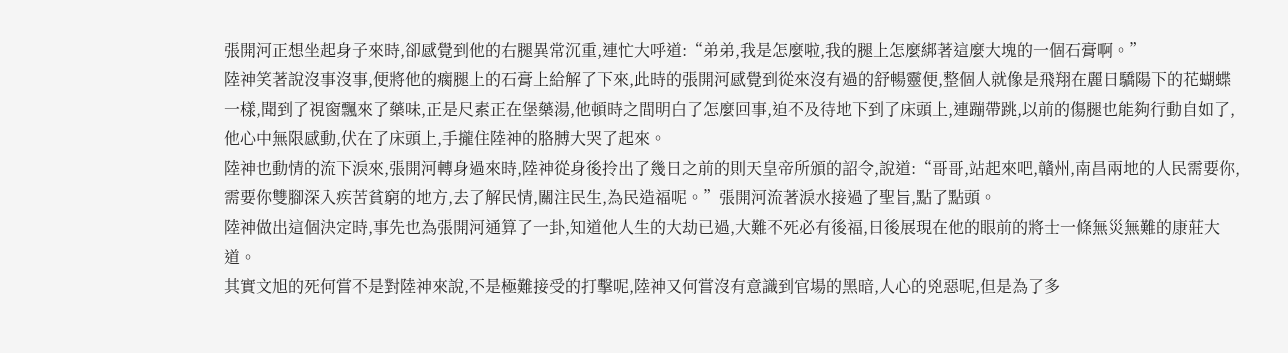張開河正想坐起身子來時,卻感覺到他的右腿異常沉重,連忙大呼道:“弟弟,我是怎麼啦,我的腿上怎麼綁著這麼大塊的一個石膏啊。”
陸神笑著說沒事沒事,便將他的瘸腿上的石膏上給解了下來,此時的張開河感覺到從來沒有過的舒暢靈便,整個人就像是飛翔在麗日驕陽下的花蝴蝶一樣,聞到了視窗飄來了藥味,正是尺素正在堡藥湯,他頓時之間明白了怎麼回事,迫不及待地下到了床頭上,連蹦帶跳,以前的傷腿也能夠行動自如了,他心中無限感動,伏在了床頭上,手攏住陸神的胳膊大哭了起來。
陸神也動情的流下淚來,張開河轉身過來時,陸神從身後拎出了幾日之前的則天皇帝所頒的詔令,說道:“哥哥,站起來吧,贛州,南昌兩地的人民需要你,需要你雙腳深入疾苦貧窮的地方,去了解民情,關注民生,為民造福呢。”張開河流著淚水接過了聖旨,點了點頭。
陸神做出這個決定時,事先也為張開河通算了一卦,知道他人生的大劫已過,大難不死必有後福,日後展現在他的眼前的將士一條無災無難的康莊大道。
其實文旭的死何嘗不是對陸神來說,不是極難接受的打擊呢,陸神又何嘗沒有意識到官場的黑暗,人心的兇惡呢,但是為了多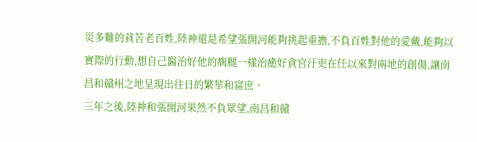災多難的貧苦老百姓,陸神還是希望張開河能夠挑起重擔,不負百姓對他的愛戴,能夠以實際的行動,想自己醫治好他的瘸腿一樣治癒好貪官汙吏在任以來對兩地的創傷,讓南昌和贛州之地呈現出往日的繁華和富庶。
三年之後,陸神和張開河果然不負眾望,南昌和贛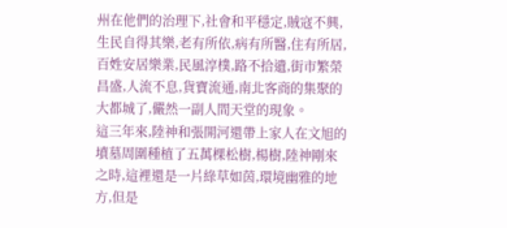州在他們的治理下,社會和平穩定,賊寇不興,生民自得其樂,老有所依,病有所醫,住有所居,百姓安居樂業,民風淳樸,路不拾遺,街市繁榮昌盛,人流不息,貨寶流通,南北客商的集聚的大都城了,儼然一副人間天堂的現象。
這三年來,陸神和張開河還帶上家人在文旭的墳墓周圍種植了五萬棵松樹,楊樹,陸神剛來之時,這裡還是一片綠草如茵,環境幽雅的地方,但是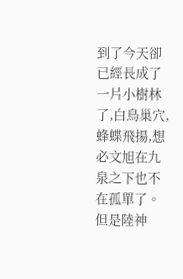到了今天卻已經長成了一片小樹林了,白鳥巢穴,蜂蝶飛揚,想必文旭在九泉之下也不在孤單了。
但是陸神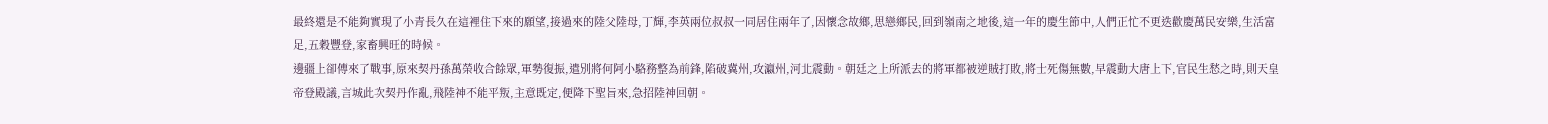最終還是不能夠實現了小青長久在這裡住下來的願望,接過來的陸父陸母,丁輝,李英兩位叔叔一同居住兩年了,因懷念故鄉,思戀鄉民,回到嶺南之地後,這一年的慶生節中,人們正忙不更迭歡慶萬民安樂,生活富足,五穀豐登,家畜興旺的時候。
邊疆上卻傳來了戰事,原來契丹孫萬榮收合餘眾,軍勢復振,遣別將何阿小駱務整為前鋒,陷破冀州,攻瀛州,河北震動。朝廷之上所派去的將軍都被逆賊打敗,將士死傷無數,早震動大唐上下,官民生愁之時,則天皇帝登殿議,言城此次契丹作亂,飛陸神不能平叛,主意既定,便降下聖旨來,急招陸神回朝。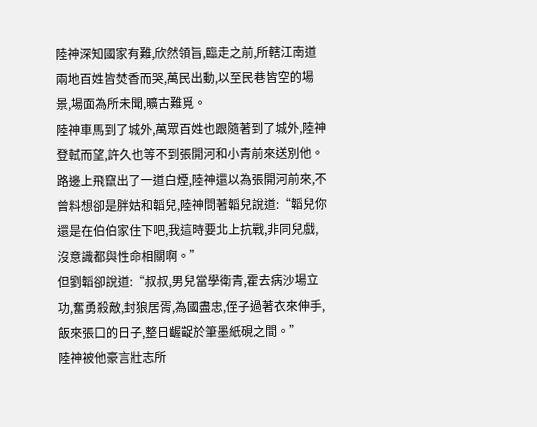陸神深知國家有難,欣然領旨,臨走之前,所轄江南道兩地百姓皆焚香而哭,萬民出動,以至民巷皆空的場景,場面為所未聞,曠古難覓。
陸神車馬到了城外,萬眾百姓也跟隨著到了城外,陸神登軾而望,許久也等不到張開河和小青前來送別他。
路邊上飛竄出了一道白煙,陸神還以為張開河前來,不曾料想卻是胖姑和韜兒,陸神問著韜兒說道:“韜兒你還是在伯伯家住下吧,我這時要北上抗戰,非同兒戲,沒意識都與性命相關啊。”
但劉韜卻說道:“叔叔,男兒當學衛青,霍去病沙場立功,奮勇殺敵,封狼居胥,為國盡忠,侄子過著衣來伸手,飯來張口的日子,整日齷齪於筆墨紙硯之間。”
陸神被他豪言壯志所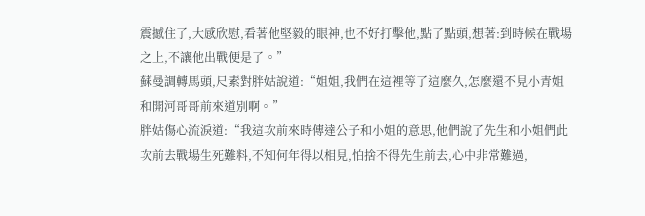震撼住了,大感欣慰,看著他堅毅的眼神,也不好打擊他,點了點頭,想著:到時候在戰場之上,不讓他出戰便是了。”
蘇曼調轉馬頭,尺素對胖姑說道:“姐姐,我們在這裡等了這麼久,怎麼還不見小青姐和開河哥哥前來道別啊。”
胖姑傷心流淚道:“我這次前來時傳達公子和小姐的意思,他們說了先生和小姐們此次前去戰場生死難料,不知何年得以相見,怕捨不得先生前去,心中非常難過,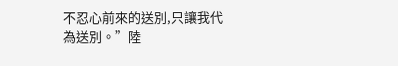不忍心前來的送別,只讓我代為送別。”陸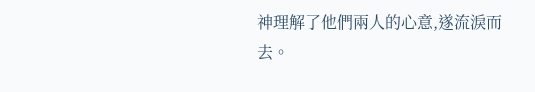神理解了他們兩人的心意,遂流淚而去。